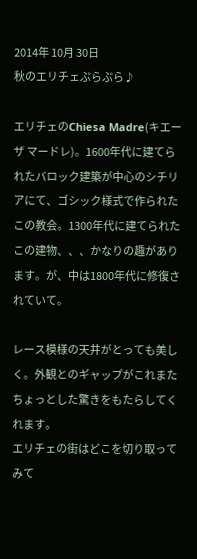2014年 10月 30日
秋のエリチェぷらぷら♪

エリチェのChiesa Madre(キエーザ マードレ)。1600年代に建てられたバロック建築が中心のシチリアにて、ゴシック様式で作られたこの教会。1300年代に建てられたこの建物、、、かなりの趣があります。が、中は1800年代に修復されていて。

レース模様の天井がとっても美しく。外観とのギャップがこれまたちょっとした驚きをもたらしてくれます。
エリチェの街はどこを切り取ってみて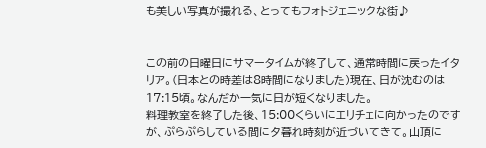も美しい写真が撮れる、とってもフォトジェニックな街♪


この前の日曜日にサマータイムが終了して、通常時間に戻ったイタリア。(日本との時差は8時間になりました)現在、日が沈むのは17:15頃。なんだか一気に日が短くなりました。
料理教室を終了した後、15:00くらいにエリチェに向かったのですが、ぷらぷらしている間に夕暮れ時刻が近づいてきて。山頂に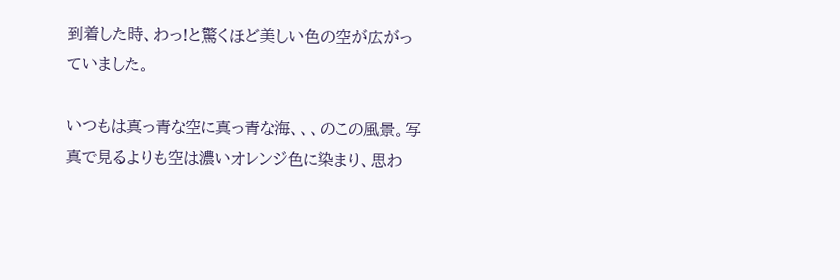到着した時、わっ!と驚くほど美しい色の空が広がっていました。

いつもは真っ青な空に真っ青な海、、、のこの風景。写真で見るよりも空は濃いオレンジ色に染まり、思わ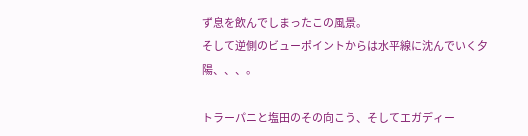ず息を飲んでしまったこの風景。
そして逆側のビューポイントからは水平線に沈んでいく夕陽、、、。

トラーパニと塩田のその向こう、そしてエガディー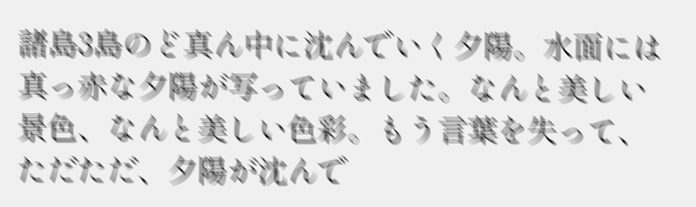諸島3島のど真ん中に沈んでいく夕陽。水面には真っ赤な夕陽が写っていました。なんと美しい景色、なんと美しい色彩。もう言葉を失って、ただただ、夕陽が沈んで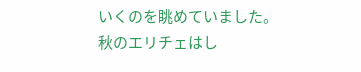いくのを眺めていました。
秋のエリチェはし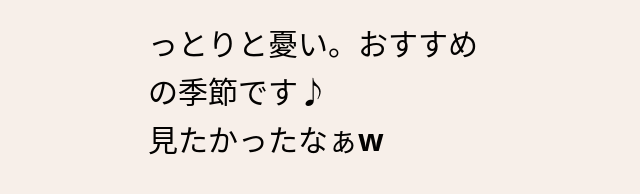っとりと憂い。おすすめの季節です♪
見たかったなぁw